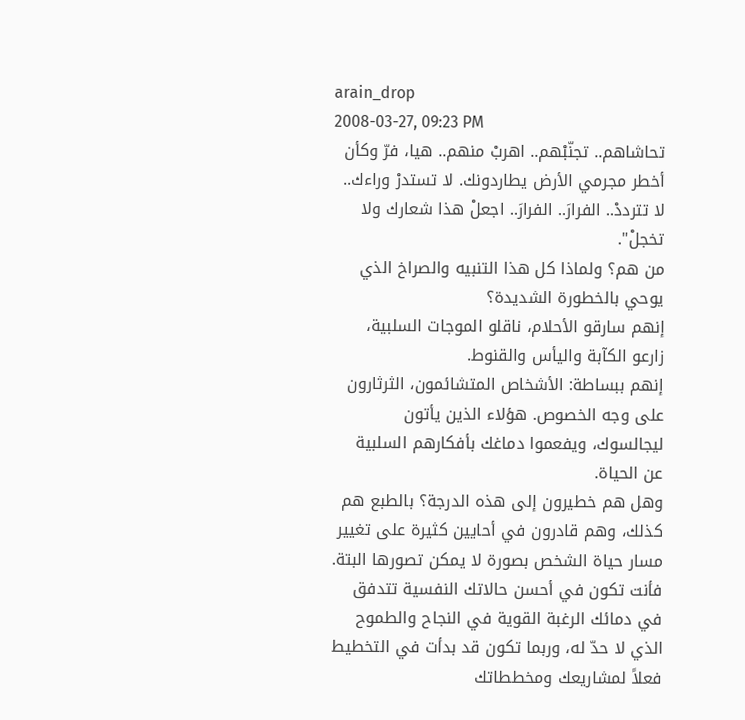arain_drop
2008-03-27, 09:23 PM
تحاشاهم.. تجنّبْهم.. اهربْ منهم.. هيا، فرّ وكأن أخطر مجرمي الأرض يطاردونك. لا تستدرْ وراءك.. لا تترددْ.. الفرارَ.. الفرارَ.. اجعلْ هذا شعارك ولا تخجلْ".
من هم؟ ولماذا كل هذا التنبيه والصراخ الذي يوحي بالخطورة الشديدة؟
إنهم سارقو الأحلام، ناقلو الموجات السلبية، زارعو الكآبة واليأس والقنوط.
إنهم ببساطة: الأشخاص المتشائمون، الثرثارون على وجه الخصوص. هؤلاء الذين يأتون ليجالسوك، ويفعموا دماغك بأفكارهم السلبية عن الحياة.
وهل هم خطيرون إلى هذه الدرجة؟ بالطبع هم كذلك، وهم قادرون في أحايين كثيرة على تغيير مسار حياة الشخص بصورة لا يمكن تصورها البتة.
فأنت تكون في أحسن حالاتك النفسية تتدفق في دمائك الرغبة القوية في النجاح والطموح الذي لا حدّ له، وربما تكون قد بدأت في التخطيط فعلاً لمشاريعك ومخططاتك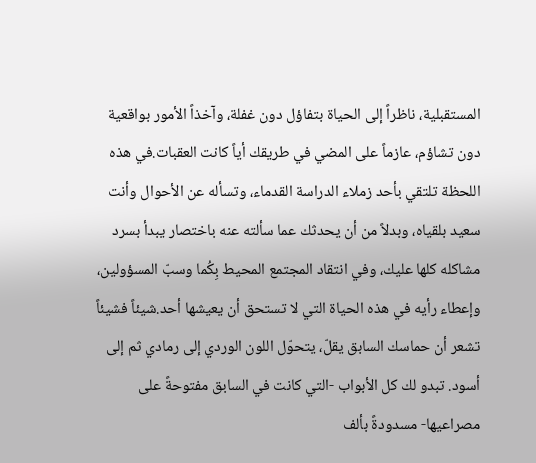المستقبلية، ناظراً إلى الحياة بتفاؤل دون غفلة، وآخذاً الأمور بواقعية دون تشاؤم، عازماً على المضي في طريقك أياً كانت العقبات.في هذه اللحظة تلتقي بأحد زملاء الدراسة القدماء، وتسأله عن الأحوال وأنت سعيد بلقياه، وبدلاً من أن يحدثك عما سألته عنه باختصار يبدأ بسرد مشاكله كلها عليك، وفي انتقاد المجتمع المحيط بِكُما وسبّ المسؤولين، وإعطاء رأيه في هذه الحياة التي لا تستحق أن يعيشها أحد.شيئاً فشيئاً تشعر أن حماسك السابق يقلّ، يتحوّل اللون الوردي إلى رمادي ثم إلى أسود. تبدو لك كل الأبواب -التي كانت في السابق مفتوحةً على مصراعيها- مسدودةً بألف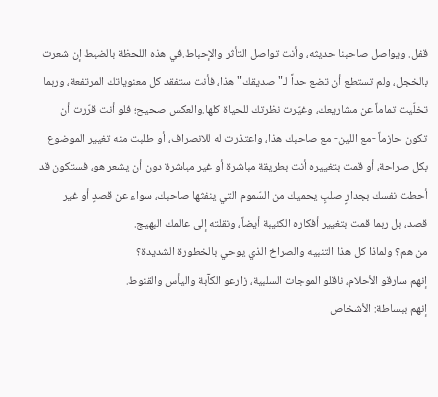قفل. ويواصل صاحبنا حديثه، وأنت تواصل التأثر والإحباط.في هذه اللحظة بالضبط إن شعرت بالخجل، ولم تستطع أن تضع حداً لـ"صديقك" هذا، فأنت ستفقد كل معنوياتك المرتفعة، وربما تخلّيت تماماً عن مشاريعك، وغيّرت نظرتك للحياة كلها.والعكس صحيح؛ فلو أنت قرّرت أن تكون حازماً -مع اللين- مع صاحبك هذا، واعتذرت له للانصراف، أو طلبت منه تغيير الموضوع بكل صراحة، أو قمت بتغييره أنت بطريقة مباشرة أو غير مباشرة دون أن يشعر هو، فستكون قد أحطت نفسك بجدارٍ صلبٍ يحميك من السّموم التي ينفثها صاحبك، سواء عن قصدٍ أو غير قصد، بل ربما قمت بتغيير أفكاره الكئيبة أيضاً، ونقلته إلى عالمك البهيج.
من هم؟ ولماذا كل هذا التنبيه والصراخ الذي يوحي بالخطورة الشديدة؟
إنهم سارقو الأحلام، ناقلو الموجات السلبية، زارعو الكآبة واليأس والقنوط.
إنهم ببساطة: الأشخاص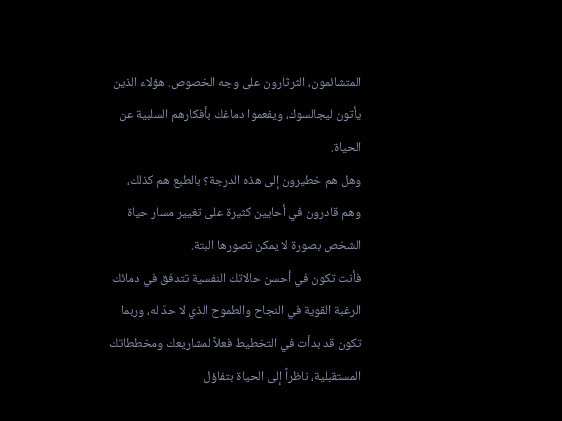المتشائمون، الثرثارون على وجه الخصوص. هؤلاء الذين يأتون ليجالسوك، ويفعموا دماغك بأفكارهم السلبية عن الحياة.
وهل هم خطيرون إلى هذه الدرجة؟ بالطبع هم كذلك، وهم قادرون في أحايين كثيرة على تغيير مسار حياة الشخص بصورة لا يمكن تصورها البتة.
فأنت تكون في أحسن حالاتك النفسية تتدفق في دمائك الرغبة القوية في النجاح والطموح الذي لا حدّ له، وربما تكون قد بدأت في التخطيط فعلاً لمشاريعك ومخططاتك المستقبلية، ناظراً إلى الحياة بتفاؤل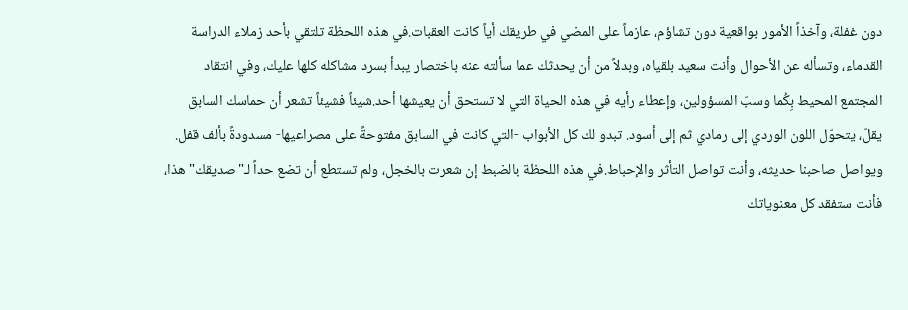دون غفلة، وآخذاً الأمور بواقعية دون تشاؤم، عازماً على المضي في طريقك أياً كانت العقبات.في هذه اللحظة تلتقي بأحد زملاء الدراسة القدماء، وتسأله عن الأحوال وأنت سعيد بلقياه، وبدلاً من أن يحدثك عما سألته عنه باختصار يبدأ بسرد مشاكله كلها عليك، وفي انتقاد المجتمع المحيط بِكُما وسبّ المسؤولين، وإعطاء رأيه في هذه الحياة التي لا تستحق أن يعيشها أحد.شيئاً فشيئاً تشعر أن حماسك السابق يقلّ، يتحوّل اللون الوردي إلى رمادي ثم إلى أسود. تبدو لك كل الأبواب -التي كانت في السابق مفتوحةً على مصراعيها- مسدودةً بألف قفل. ويواصل صاحبنا حديثه، وأنت تواصل التأثر والإحباط.في هذه اللحظة بالضبط إن شعرت بالخجل، ولم تستطع أن تضع حداً لـ"صديقك" هذا، فأنت ستفقد كل معنوياتك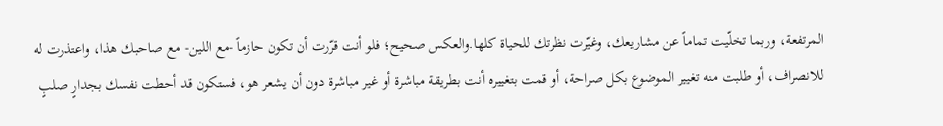المرتفعة، وربما تخلّيت تماماً عن مشاريعك، وغيّرت نظرتك للحياة كلها.والعكس صحيح؛ فلو أنت قرّرت أن تكون حازماً -مع اللين- مع صاحبك هذا، واعتذرت له للانصراف، أو طلبت منه تغيير الموضوع بكل صراحة، أو قمت بتغييره أنت بطريقة مباشرة أو غير مباشرة دون أن يشعر هو، فستكون قد أحطت نفسك بجدارٍ صلبٍ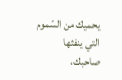يحميك من السّموم التي ينفثها صاحبك،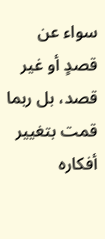سواء عن قصدٍ أو غير قصد، بل ربما قمت بتغيير أفكاره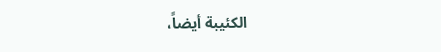الكئيبة أيضاً،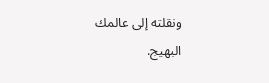ونقلته إلى عالمك البهيج.